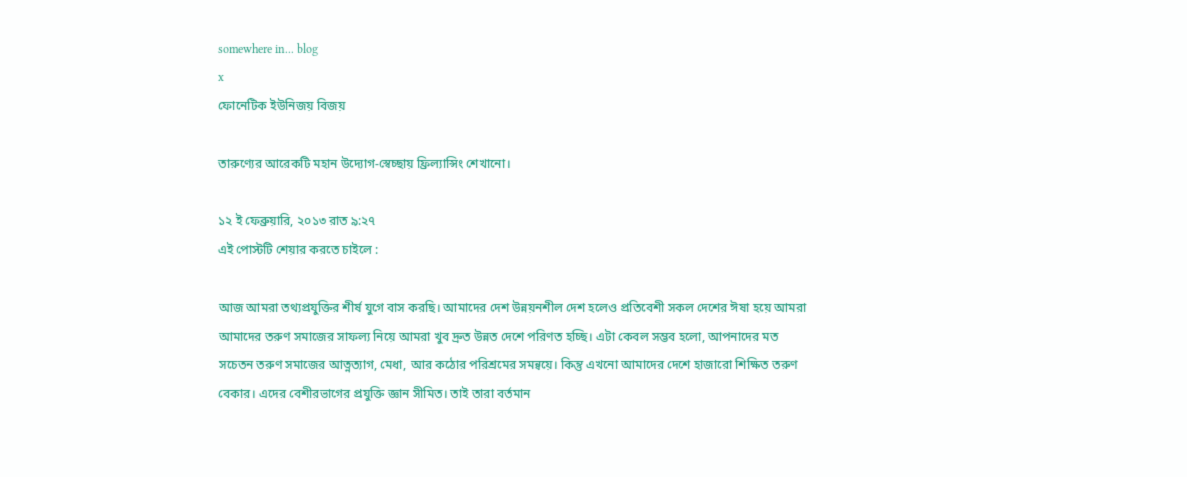somewhere in... blog
x
ফোনেটিক ইউনিজয় বিজয়

তারুণ্যের আরেকটি মহান উদ্যোগ-স্বেচ্ছায় ফ্রিল্যান্সিং শেখানো।

১২ ই ফেব্রুয়ারি, ২০১৩ রাত ৯:২৭
এই পোস্টটি শেয়ার করতে চাইলে :

আজ আমরা তথ্যপ্রযুক্তির শীর্ষ যুগে বাস করছি। আমাদের দেশ উন্নয়নশীল দেশ হলেও প্রতিবেশী সকল দেশের ঈষা হয়ে আমরা আমাদের তরুণ সমাজের সাফল্য নিয়ে আমরা খুব দ্রুত উন্নত দেশে পরিণত হচ্ছি। এটা কেবল সম্ভব হলো, আপনাদের মত সচেতন তরুণ সমাজের আত্নত্যাগ, মেধা, আর কঠোর পরিশ্রমের সমন্বয়ে। কিন্তু এখনো আমাদের দেশে হাজারো শিক্ষিত তরুণ বেকার। এদের বেশীরভাগের প্রযুক্তি জ্ঞান সীমিত। তাই তারা বর্তমান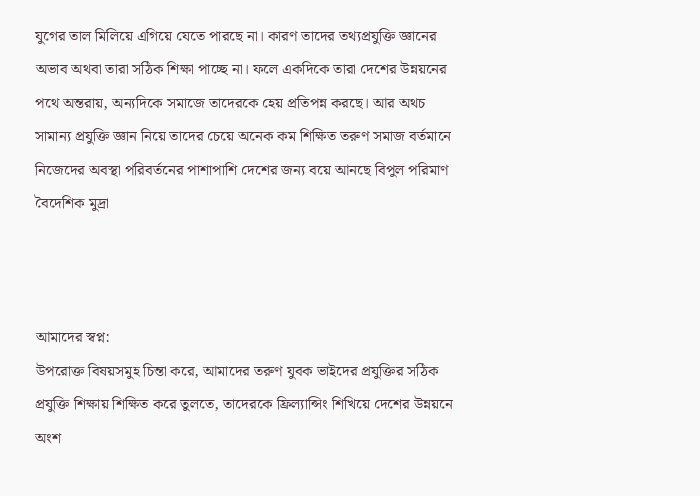যুগের তাল মিলিয়ে এগিয়ে যেতে পারছে না। কারণ তাদের তথ্যপ্রযুক্তি জ্ঞানের অভাব অথবা তারা সঠিক শিক্ষা পাচ্ছে না। ফলে একদিকে তারা দেশের উন্নয়নের পথে অন্তরায়, অন্যদিকে সমাজে তাদেরকে হেয় প্রতিপন্ন করছে। আর অথচ সামান্য প্রযুক্তি জ্ঞান নিয়ে তাদের চেয়ে অনেক কম শিক্ষিত তরুণ সমাজ বর্তমানে নিজেদের অবস্থা পরিবর্তনের পাশাপাশি দেশের জন্য বয়ে আনছে বিপুল পরিমাণ বৈদেশিক মুদ্রা



আমাদের স্বপ্ন:
উপরোক্ত বিষয়সমুহ চিন্তা করে, আমাদের তরুণ যুবক ভাইদের প্রযুক্তির সঠিক প্রযুক্তি শিক্ষায় শিক্ষিত করে তুলতে, তাদেরকে ফ্রিল্যান্সিং শিখিয়ে দেশের উন্নয়নে অংশ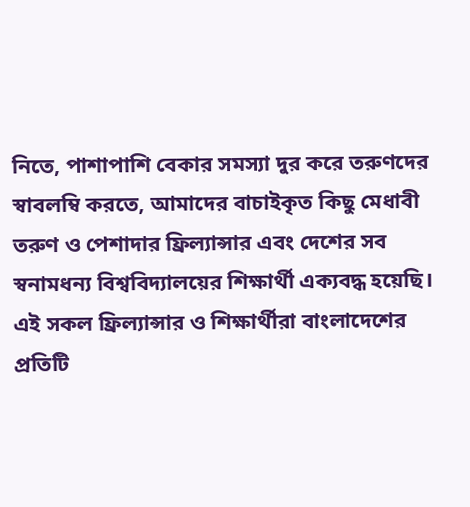নিতে, পাশাপাশি বেকার সমস্যা দুর করে তরুণদের স্বাবলম্বি করতে, আমাদের বাচাইকৃত কিছু মেধাবী তরুণ ও পেশাদার ফ্রিল্যান্সার এবং দেশের সব স্বনামধন্য বিশ্ববিদ্যালয়ের শিক্ষার্থী এক্যবদ্ধ হয়েছি। এই সকল ফ্রিল্যান্সার ও শিক্ষার্থীরা বাংলাদেশের প্রতিটি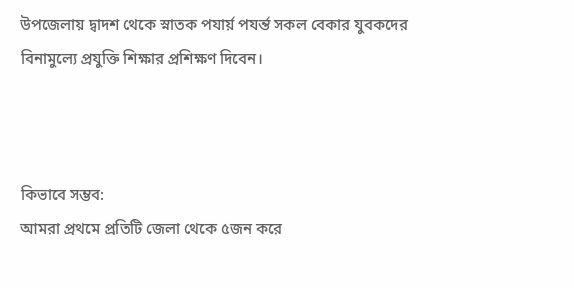উপজেলায় দ্বাদশ থেকে স্নাতক পযার্য় পযর্ন্ত সকল বেকার যুবকদের বিনামুল্যে প্রযুক্তি শিক্ষার প্রশিক্ষণ দিবেন।



কিভাবে সম্ভব:
আমরা প্রথমে প্রতিটি জেলা থেকে ৫জন করে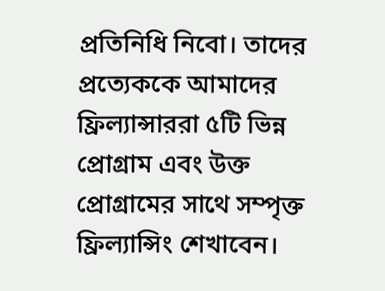প্রতিনিধি নিবো। তাদের প্রত্যেককে আমাদের ফ্রিল্যান্সাররা ৫টি ভিন্ন প্রোগ্রাম এবং উক্ত প্রোগ্রামের সাথে সম্পৃক্ত ফ্রিল্যান্সিং শেখাবেন।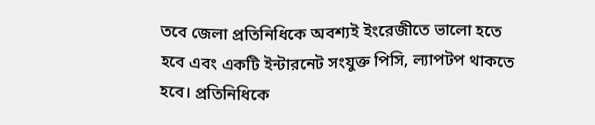তবে জেলা প্রতিনিধিকে অবশ্যই ইংরেজীতে ভালো হতে হবে এবং একটি ইন্টারনেট সংযুক্ত পিসি, ল্যাপটপ থাকতে হবে। প্রতিনিধিকে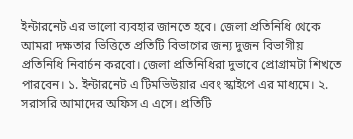ইন্টারনেট এর ভালো ব্যবহার জানতে হবে। জেলা প্রতিনিধি থেকে আমরা দক্ষতার ভিত্তিতে প্রতিটি বিভাগের জন্য দুজন বিভাগীয় প্রতিনিধি নিবার্চন করবো। জেলা প্রতিনিধিরা দুভাবে প্রোগ্রামটা শিখতে পারবেন। ১. ইন্টারনেট এ টিমভিউয়ার এবং স্কাইপে এর মাধ্যমে। ২. সরাসরি আমাদের অফিস এ এসে। প্রতিটি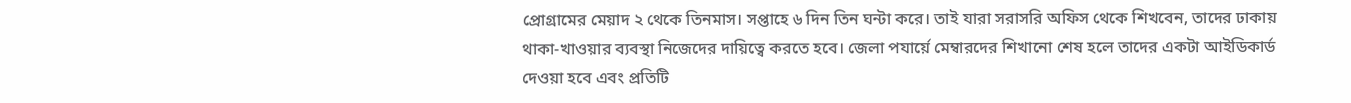প্রোগ্রামের মেয়াদ ২ থেকে তিনমাস। সপ্তাহে ৬ দিন তিন ঘন্টা করে। তাই যারা সরাসরি অফিস থেকে শিখবেন, তাদের ঢাকায় থাকা-খাওয়ার ব্যবস্থা নিজেদের দায়িত্বে করতে হবে। জেলা পযার্য়ে মেম্বারদের শিখানো শেষ হলে তাদের একটা আইডিকার্ড দেওয়া হবে এবং প্রতিটি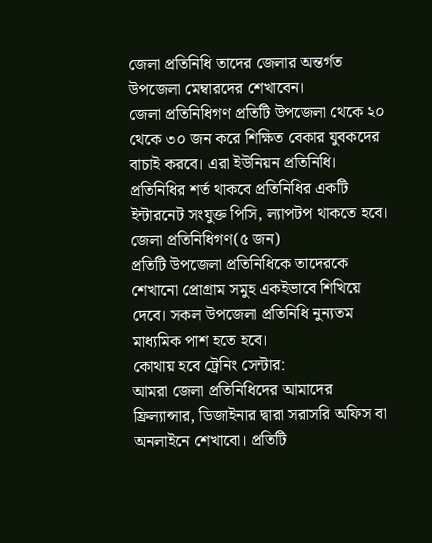জেলা প্রতিনিধি তাদের জেলার অন্তর্গত উপজেলা মেম্বারদের শেখাবেন।
জেলা প্রতিনিধিগণ প্রতিটি উপজেলা থেকে ২০ থেকে ৩০ জন করে শিক্ষিত বেকার যুবকদের বাচাই করবে। এরা ইউনিয়ন প্রতিনিধি। প্রতিনিধির শর্ত থাকবে প্রতিনিধির একটি ইন্টারনেট সংযুক্ত পিসি, ল্যাপটপ থাকতে হবে। জেলা প্রতিনিধিগণ(৫ জন)
প্রতিটি উপজেলা প্রতিনিধিকে তাদেরকে শেখানো প্রোগ্রাম সমুহ একইভাবে শিখিয়ে দেবে। সকল উপজেলা প্রতিনিধি নুন্যতম মাধ্যমিক পাশ হতে হবে।
কোথায় হবে ট্রেনিং সেন্টার:
আমরা জেলা প্রতিনিধিদের আমাদের ফ্রিল্যান্সার, ডিজাইনার দ্বারা সরাসরি অফিস বা অনলাইনে শেখাবো। প্রতিটি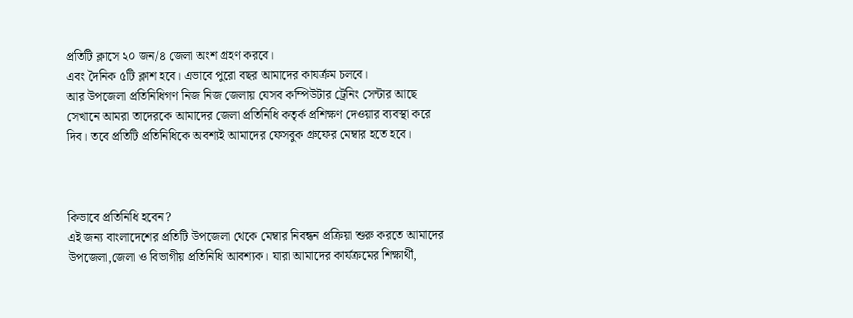প্রতিটি ক্লাসে ২০ জন/৪ জেলা অংশ গ্রহণ করবে।
এবং দৈনিক ৫টি ক্লাশ হবে। এভাবে পুরো বছর আমাদের কাযর্ক্রম চলবে।
আর উপজেলা প্রতিনিধিগণ নিজ নিজ জেলায় যেসব কম্পিউটার ট্রেনিং সেন্টার আছে সেখানে আমরা তাদেরকে আমাদের জেলা প্রতিনিধি কতৃর্ক প্রশিক্ষণ দেওয়ার ব্যবস্থা করে দিব। তবে প্রতিটি প্রতিনিধিকে অবশ্যই আমাদের ফেসবুক গ্রুফের মেম্বার হতে হবে।



কিভাবে প্রতিনিধি হবেন?
এই জন্য বাংলাদেশের প্রতিটি উপজেলা থেকে মেম্বার নিবন্ধন প্রক্রিয়া শুরু করতে আমাদের উপজেলা,জেলা ও বিভাগীয় প্রতিনিধি আবশ্যক। যারা আমাদের কার্যক্রমের শিক্ষার্থী,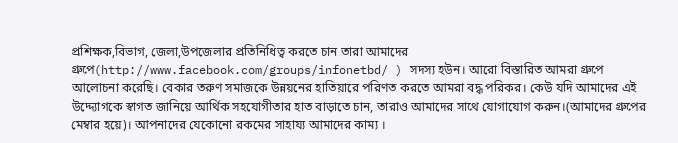প্রশিক্ষক,বিভাগ, জেলা,উপজেলার প্রতিনিধিত্ব করতে চান তারা আমাদের গ্রুপে(http://www.facebook.com/groups/infonetbd/ ) সদস্য হউন। আরো বিস্তারিত আমরা গ্রুপে আলোচনা করেছি। বেকার তরুণ সমাজকে উন্নয়নের হাতিয়ারে পরিণত করতে আমরা বদ্ধ পরিকর। কেউ যদি আমাদের এই উদ্দ্যোগকে স্বাগত জানিয়ে আর্থিক সহযোগীতার হাত বাড়াতে চান, তারাও আমাদের সাথে যোগাযোগ করুন।(আমাদের গ্রুপের মেম্বার হয়ে)। আপনাদের যেকোনো রকমের সাহায্য আমাদের কাম্য ।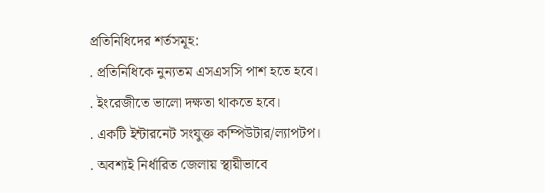প্রতিনিধিদের শর্তসমূহ:
. প্রতিনিধিকে নুন্যতম এসএসসি পাশ হতে হবে।
. ইংরেজীতে ভালো দক্ষতা থাকতে হবে।
. একটি ইন্টারনেট সংযুক্ত কম্পিউটার/ল্যাপটপ।
. অবশ্যই নির্ধারিত জেলায় স্থায়ীভাবে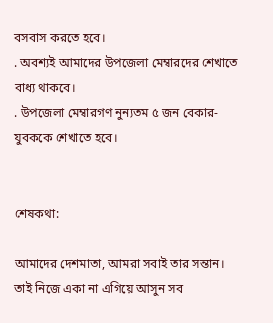বসবাস করতে হবে।
. অবশ্যই আমাদের উপজেলা মেম্বারদের শেখাতে বাধ্য থাকবে।
. উপজেলা মেম্বারগণ নুন্যতম ৫ জন বেকার-যুবককে শেখাতে হবে।


শেষকথা:

আমাদের দেশমাতা, আমরা সবাই তার সন্তান।
তাই নিজে একা না এগিয়ে আসুন সব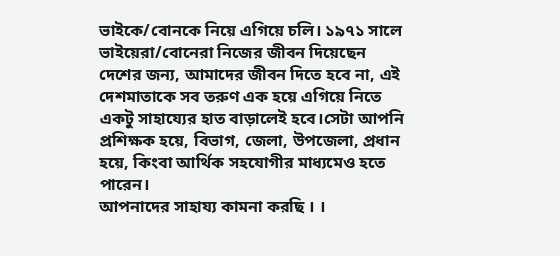ভাইকে/বোনকে নিয়ে এগিয়ে চলি। ১৯৭১ সালে ভাইয়েরা/বোনেরা নিজের জীবন দিয়েছেন দেশের জন্য, আমাদের জীবন দিতে হবে না, এই দেশমাতাকে সব তরুণ এক হয়ে এগিয়ে নিতে একটু সাহায্যের হাত বাড়ালেই হবে।সেটা আপনি প্রশিক্ষক হয়ে, বিভাগ, জেলা, উপজেলা, প্রধান হয়ে, কিংবা আর্থিক সহযোগীর মাধ্যমেও হতে পারেন।
আপনাদের সাহায্য কামনা করছি । ।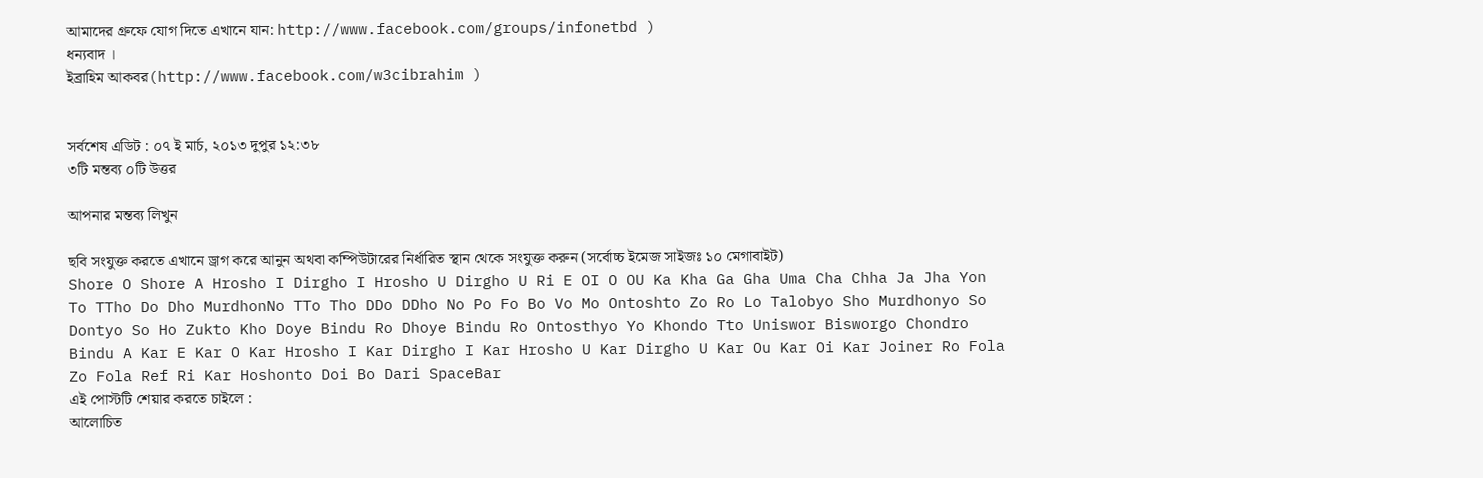আমাদের গ্রুফে যোগ দিতে এখানে যান: http://www.facebook.com/groups/infonetbd )
ধন্যবাদ ।
ইব্রাহিম আকবর(http://www.facebook.com/w3cibrahim )


সর্বশেষ এডিট : ০৭ ই মার্চ, ২০১৩ দুপুর ১২:৩৮
৩টি মন্তব্য ০টি উত্তর

আপনার মন্তব্য লিখুন

ছবি সংযুক্ত করতে এখানে ড্রাগ করে আনুন অথবা কম্পিউটারের নির্ধারিত স্থান থেকে সংযুক্ত করুন (সর্বোচ্চ ইমেজ সাইজঃ ১০ মেগাবাইট)
Shore O Shore A Hrosho I Dirgho I Hrosho U Dirgho U Ri E OI O OU Ka Kha Ga Gha Uma Cha Chha Ja Jha Yon To TTho Do Dho MurdhonNo TTo Tho DDo DDho No Po Fo Bo Vo Mo Ontoshto Zo Ro Lo Talobyo Sho Murdhonyo So Dontyo So Ho Zukto Kho Doye Bindu Ro Dhoye Bindu Ro Ontosthyo Yo Khondo Tto Uniswor Bisworgo Chondro Bindu A Kar E Kar O Kar Hrosho I Kar Dirgho I Kar Hrosho U Kar Dirgho U Kar Ou Kar Oi Kar Joiner Ro Fola Zo Fola Ref Ri Kar Hoshonto Doi Bo Dari SpaceBar
এই পোস্টটি শেয়ার করতে চাইলে :
আলোচিত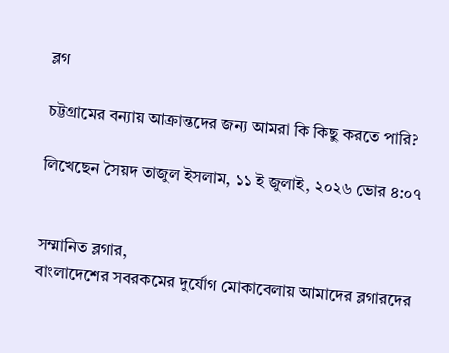ব্লগ

চট্টগ্রামের বন্যায় আক্রান্তদের জন্য আমরা কি কিছু করতে পারি?

লিখেছেন সৈয়দ তাজুল ইসলাম, ১১ ই জুলাই, ২০২৬ ভোর ৪:০৭


সম্মানিত ব্লগার,
বাংলাদেশের সবরকমের দুর্যোগ মোকাবেলায় আমাদের ব্লগারদের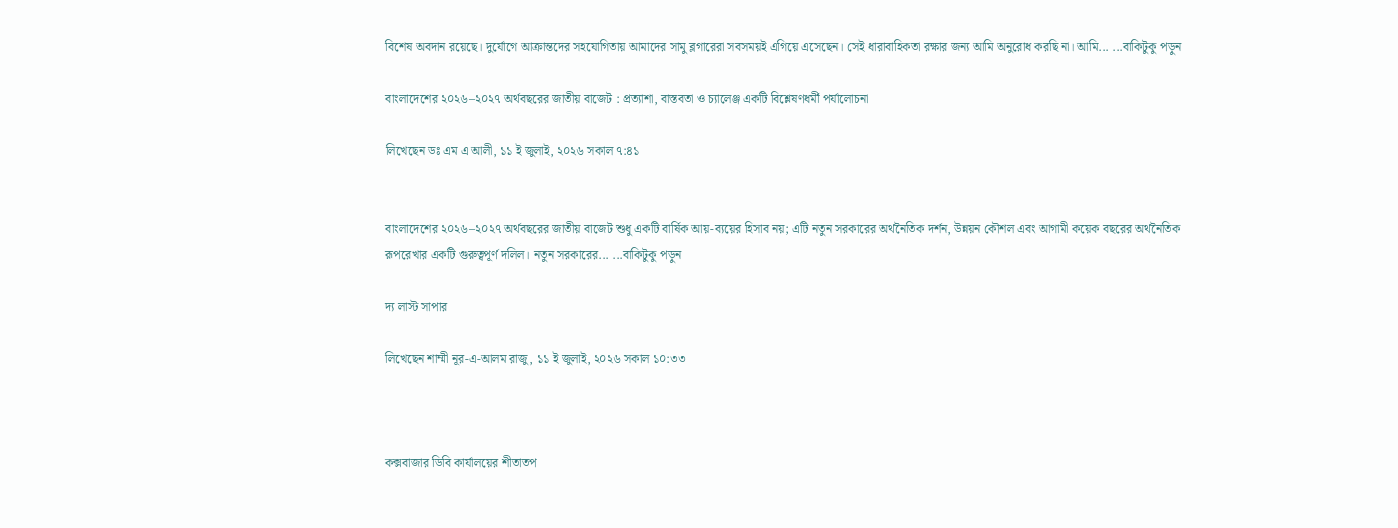বিশেষ অবদান রয়েছে। দুর্যোগে আক্রান্তদের সহযোগিতায় আমাদের সামু ব্লগারেরা সবসময়ই এগিয়ে এসেছেন। সেই ধারাবাহিকতা রক্ষার জন্য আমি অনুরোধ করছি না। আমি... ...বাকিটুকু পড়ুন

বাংলাদেশের ২০২৬–২০২৭ অর্থবছরের জাতীয় বাজেট : প্রত্যাশা, বাস্তবতা ও চ্যালেঞ্জ একটি বিশ্লেষণধর্মী পর্যালোচনা

লিখেছেন ডঃ এম এ আলী, ১১ ই জুলাই, ২০২৬ সকাল ৭:৪১


বাংলাদেশের ২০২৬–২০২৭ অর্থবছরের জাতীয় বাজেট শুধু একটি বার্ষিক আয়-ব্যয়ের হিসাব নয়; এটি নতুন সরকারের অর্থনৈতিক দর্শন, উন্নয়ন কৌশল এবং আগামী কয়েক বছরের অর্থনৈতিক রূপরেখার একটি গুরুত্বপূর্ণ দলিল। নতুন সরকারের... ...বাকিটুকু পড়ুন

দ্য লাস্ট সাপার

লিখেছেন শাম্মী নূর-এ-আলম রাজু, ১১ ই জুলাই, ২০২৬ সকাল ১০:৩৩



কক্সবাজার ডিবি কার্যালয়ের শীতাতপ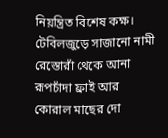নিয়ন্ত্রিত বিশেষ কক্ষ। টেবিলজুড়ে সাজানো নামী রেস্তোরাঁ থেকে আনা রূপচাঁদা ফ্রাই আর কোরাল মাছের দো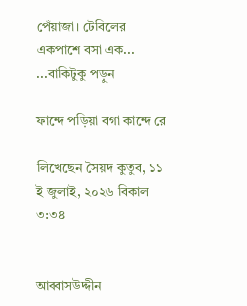পেঁয়াজা। টেবিলের একপাশে বসা এক... ...বাকিটুকু পড়ুন

ফান্দে পড়িয়া বগা কান্দে রে

লিখেছেন সৈয়দ কুতুব, ১১ ই জুলাই, ২০২৬ বিকাল ৩:৩৪


আব্বাসউদ্দীন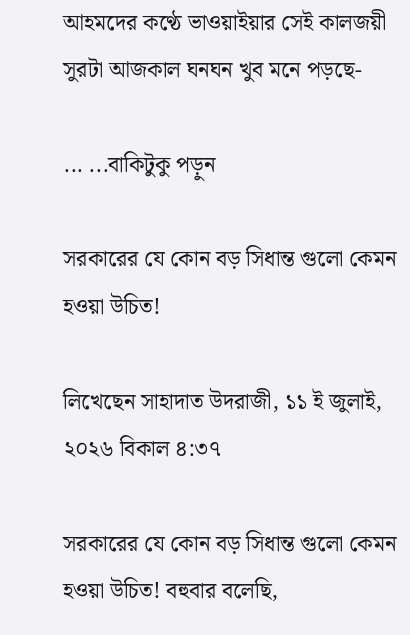আহমদের কণ্ঠে ভাওয়াইয়ার সেই কালজয়ী সুরটা আজকাল ঘনঘন খুব মনে পড়ছে-

... ...বাকিটুকু পড়ুন

সরকারের যে কোন বড় সিধান্ত গুলো কেমন হওয়া উচিত!

লিখেছেন সাহাদাত উদরাজী, ১১ ই জুলাই, ২০২৬ বিকাল ৪:৩৭

সরকারের যে কোন বড় সিধান্ত গুলো কেমন হওয়া উচিত! বহুবার বলেছি,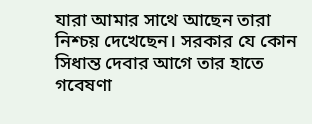যারা আমার সাথে আছেন তারা নিশ্চয় দেখেছেন। সরকার যে কোন সিধান্ত দেবার আগে তার হাতে গবেষণা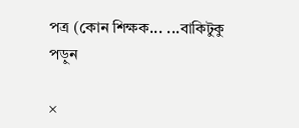পত্র (কোন শিক্ষক... ...বাকিটুকু পড়ুন

×